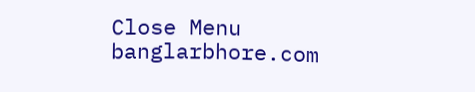Close Menu
banglarbhore.com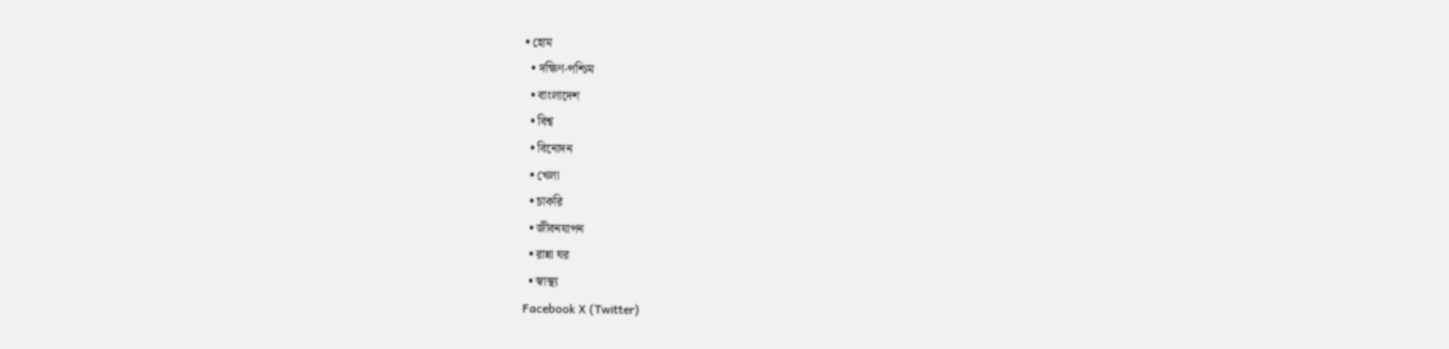• হোম
  • দক্ষিণ-পশ্চিম
  • বাংলাদেশ
  • বিশ্ব
  • বিনোদন
  • খেলা
  • চাকরি
  • জীবনযাপন
  • রান্না ঘর
  • স্বাস্থ্য
Facebook X (Twitter)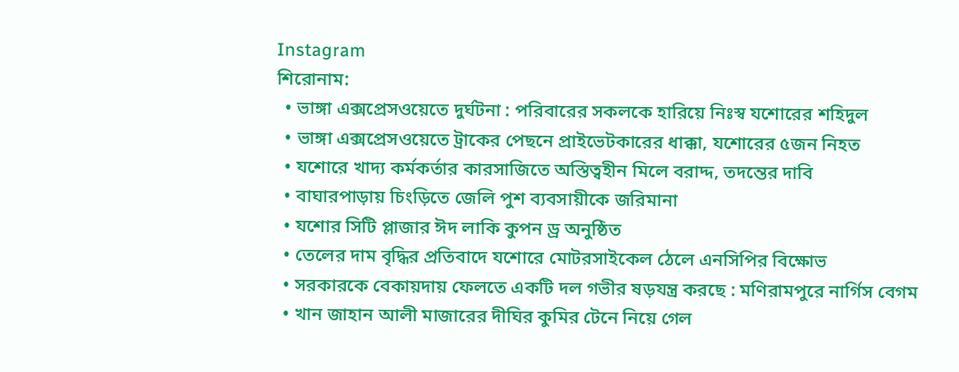Instagram
শিরোনাম:
  • ভাঙ্গা এক্সপ্রেসওয়েতে দুর্ঘটনা : পরিবারের সকলকে হারিয়ে নিঃস্ব যশোরের শহিদুল
  • ভাঙ্গা এক্সপ্রেসওয়েতে ট্রাকের পেছনে প্রাইভেটকারের ধাক্কা, যশোরের ৫জন নিহত
  • যশোরে খাদ্য কর্মকর্তার কারসাজিতে অস্তিত্বহীন মিলে বরাদ্দ, তদন্তের দাবি
  • বাঘারপাড়ায় চিংড়িতে জেলি পুশ ব্যবসায়ীকে জরিমানা
  • যশোর সিটি প্লাজার ঈদ লাকি কুপন ড্র অনুষ্ঠিত
  • তেলের দাম বৃদ্ধির প্রতিবাদে যশোরে মোটরসাইকেল ঠেলে এনসিপির বিক্ষোভ
  • সরকারকে বেকায়দায় ফেলতে একটি দল গভীর ষড়যন্ত্র করছে : মণিরামপুরে নার্গিস বেগম
  • খান জাহান আলী মাজারের দীঘির কুমির টেনে নিয়ে গেল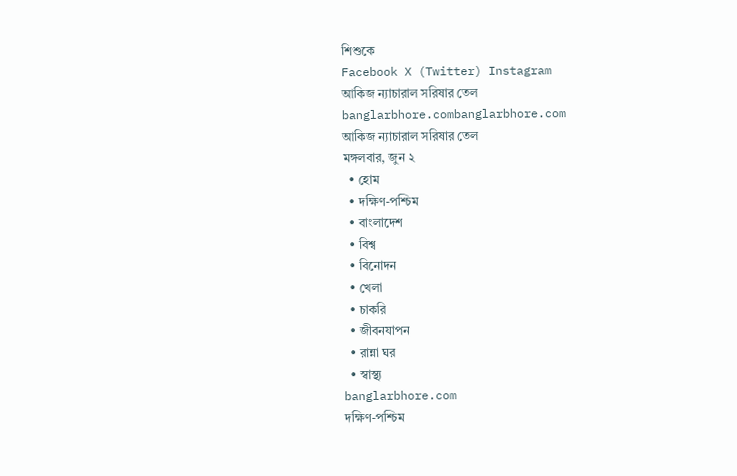শিশুকে
Facebook X (Twitter) Instagram
আকিজ ন্যাচারাল সরিষার তেল
banglarbhore.combanglarbhore.com
আকিজ ন্যাচারাল সরিষার তেল
মঙ্গলবার, জুন ২
  • হোম
  • দক্ষিণ-পশ্চিম
  • বাংলাদেশ
  • বিশ্ব
  • বিনোদন
  • খেলা
  • চাকরি
  • জীবনযাপন
  • রান্না ঘর
  • স্বাস্থ্য
banglarbhore.com
দক্ষিণ-পশ্চিম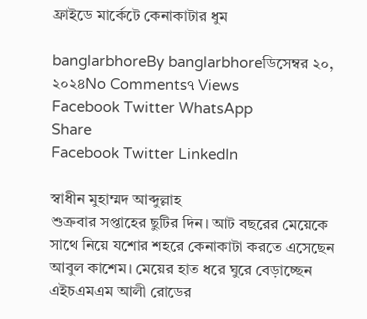ফ্রাইডে মার্কেটে কেনাকাটার ধুম

banglarbhoreBy banglarbhoreডিসেম্বর ২০, ২০২৪No Comments৭ Views
Facebook Twitter WhatsApp
Share
Facebook Twitter LinkedIn

স্বাধীন মুহাম্মদ আব্দুল্লাহ
শুক্রবার সপ্তাহের ছুটির দিন। আট বছরের মেয়েকে সাথে নিয়ে যশোর শহরে কেনাকাটা করতে এসেছেন আবুল কাশেম। মেয়ের হাত ধরে ঘুরে বেড়াচ্ছেন এইচএমএম আলী রোডের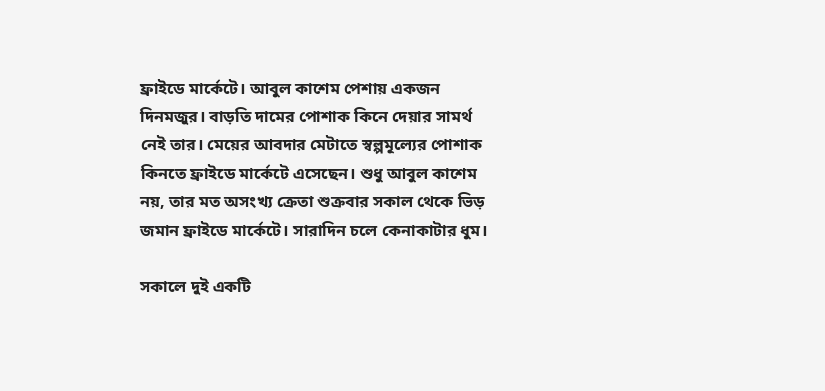ফ্রাইডে মার্কেটে। আবুল কাশেম পেশায় একজন দিনমজুর। বাড়তি দামের পোশাক কিনে দেয়ার সামর্থ নেই তার। মেয়ের আবদার মেটাতে স্বল্পমূল্যের পোশাক কিনতে ফ্রাইডে মার্কেটে এসেছেন। শুধু আবুল কাশেম নয়, তার মত অসংখ্য ক্রেতা শুক্রবার সকাল থেকে ভিড় জমান ফ্রাইডে মার্কেটে। সারাদিন চলে কেনাকাটার ধুম।

সকালে দুই একটি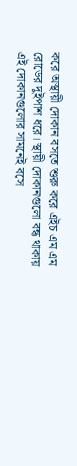করে অস্থায়ী দোকান বসতে শুরু করে এইচ এম এম রোডের দুইপাশ ধরে। স্থায়ী দোকানগুলো বন্ধ থাকায় এই দোকানগুলোর সামনেই বসে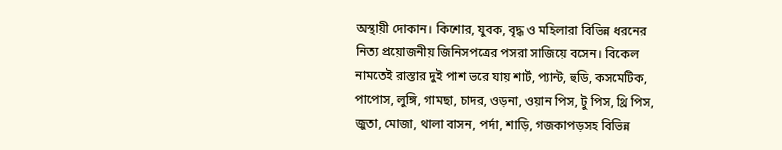অস্থায়ী দোকান। কিশোর, যুবক, বৃদ্ধ ও মহিলারা বিভিন্ন ধরনের নিত্য প্রয়োজনীয় জিনিসপত্রের পসরা সাজিয়ে বসেন। বিকেল নামতেই রাস্তার দুই পাশ ভরে যায় শার্ট, প্যান্ট, হুডি, কসমেটিক, পাপোস, লুঙ্গি, গামছা, চাদর, ওড়না, ওয়ান পিস, টু পিস, থ্রি পিস, জুতা, মোজা, থালা বাসন, পর্দা, শাড়ি, গজকাপড়সহ বিভিন্ন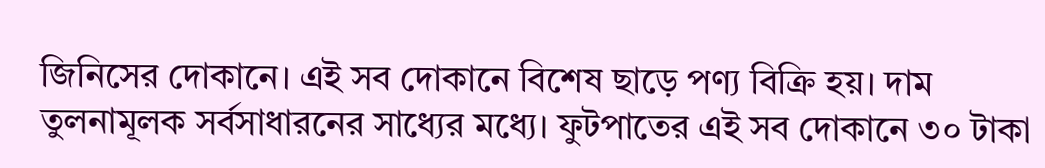জিনিসের দোকানে। এই সব দোকানে বিশেষ ছাড়ে পণ্য বিক্রি হয়। দাম তুলনামূলক সর্বসাধারনের সাধ্যের মধ্যে। ফুটপাতের এই সব দোকানে ৩০ টাকা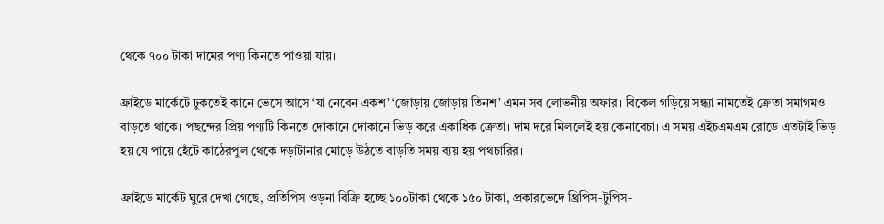থেকে ৭০০ টাকা দামের পণ্য কিনতে পাওয়া যায়।

ফ্রাইডে মার্কেটে ঢুকতেই কানে ভেসে আসে ‘যা নেবেন একশ’ ‘জোড়ায় জোড়ায় তিনশ’ এমন সব লোভনীয় অফার। বিকেল গড়িয়ে সন্ধ্যা নামতেই ক্রেতা সমাগমও বাড়তে থাকে। পছন্দের প্রিয় পণ্যটি কিনতে দোকানে দোকানে ভিড় করে একাধিক ক্রেতা। দাম দরে মিললেই হয় কেনাবেচা। এ সময় এইচএমএম রোডে এতটাই ভিড় হয় যে পায়ে হেঁটে কাঠেরপুল থেকে দড়াটানার মোড়ে উঠতে বাড়তি সময় ব্যয় হয় পথচারির।

ফ্রাইডে মার্কেট ঘুরে দেখা গেছে, প্রতিপিস ওড়না বিক্রি হচ্ছে ১০০টাকা থেকে ১৫০ টাকা, প্রকারভেদে থ্রিপিস-টুপিস-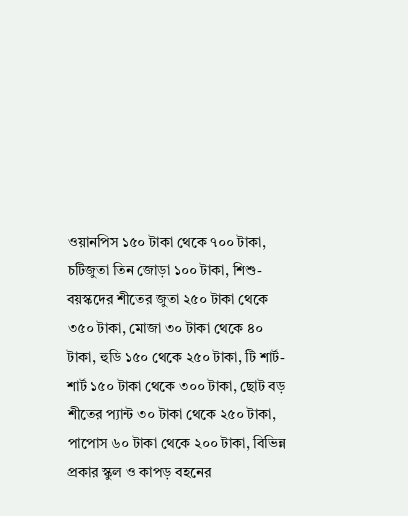ওয়ানপিস ১৫০ টাকা থেকে ৭০০ টাকা, চটিজুতা তিন জোড়া ১০০ টাকা, শিশু-বয়স্কদের শীতের জুতা ২৫০ টাকা থেকে ৩৫০ টাকা, মোজা ৩০ টাকা থেকে ৪০ টাকা, হুডি ১৫০ থেকে ২৫০ টাকা, টি শার্ট-শার্ট ১৫০ টাকা থেকে ৩০০ টাকা, ছোট বড় শীতের প্যান্ট ৩০ টাকা থেকে ২৫০ টাকা, পাপোস ৬০ টাকা থেকে ২০০ টাকা, বিভিন্ন প্রকার স্কুল ও কাপড় বহনের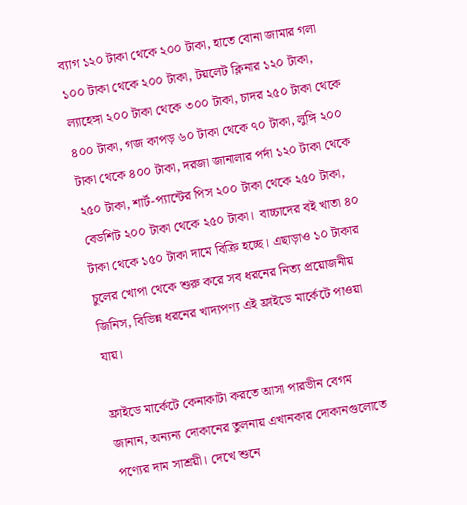ব্যাগ ১২০ টাকা থেকে ২০০ টাকা, হাতে বোনা জামার গলা ১০০ টাকা থেকে ২০০ টাকা, টয়লেট ক্লিনার ১২০ টাকা, ল্যাহেঙ্গা ২০০ টাকা থেকে ৩০০ টাকা, চাদর ২৫০ টাকা থেকে ৪০০ টাকা, গজ কাপড় ৬০ টাকা থেকে ৭০ টাকা, লুঙ্গি ২০০ টাকা থেকে ৪০০ টাকা, দরজা জানালার পর্দা ১২০ টাকা থেকে ২৫০ টাকা, শার্ট-প্যান্টের পিস ২০০ টাকা থেকে ২৫০ টাকা, বেডশিট ২০০ টাকা থেকে ২৫০ টাকা।  বাচ্চাদের বই খাতা ৪০ টাকা থেকে ১৫০ টাকা দামে বিক্রি হচ্ছে। এছাড়াও ১০ টাকার চুলের খোপা থেকে শুরু করে সব ধরনের নিত্য প্রয়োজনীয় জিনিস, বিভিন্ন ধরনের খাদ্যপণ্য এই ফ্রাইডে মার্কেটে পাওয়া যায়।

ফ্রাইডে মার্কেটে কেনাকাটা করতে আসা পারভীন বেগম জানান, অন্যন্য দোকানের তুলনায় এখানকার দোকানগুলোতে পণ্যের দাম সাশ্রয়ী। দেখে শুনে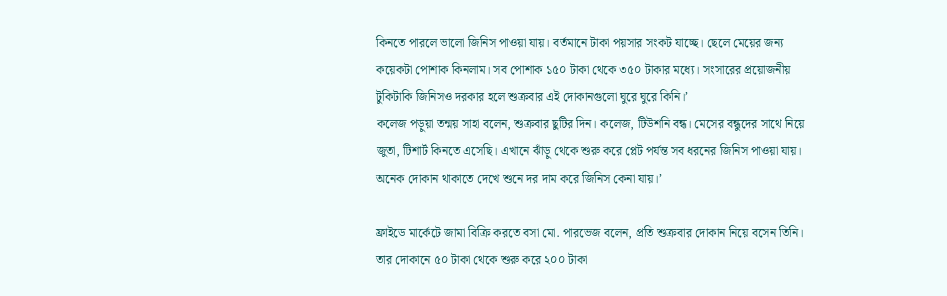কিনতে পারলে ভালো জিনিস পাওয়া যায়। বর্তমানে টাকা পয়সার সংকট যাচ্ছে। ছেলে মেয়ের জন্য কয়েকটা পোশাক কিনলাম। সব পোশাক ১৫০ টাকা থেকে ৩৫০ টাকার মধ্যে। সংসারের প্রয়োজনীয় টুকিটাকি জিনিসও দরকার হলে শুক্রবার এই দোকানগুলো ঘুরে ঘুরে কিনি।’
কলেজ পড়ুয়া তন্ময় সাহা বলেন, শুক্রবার ছুটির দিন। কলেজ, টিউশনি বন্ধ। মেসের বন্ধুদের সাথে নিয়ে জুতা, টিশার্ট কিনতে এসেছি। এখানে ঝাঁড়ু থেকে শুরু করে প্লেট পর্যন্ত সব ধরনের জিনিস পাওয়া যায়। অনেক দোকান থাকাতে দেখে শুনে দর দাম করে জিনিস কেনা যায়।’

ফ্রাইডে মার্কেটে জামা বিক্রি করতে বসা মো. পারভেজ বলেন, প্রতি শুক্রবার দোকান নিয়ে বসেন তিনি। তার দোকানে ৫০ টাকা থেকে শুরু করে ২০০ টাকা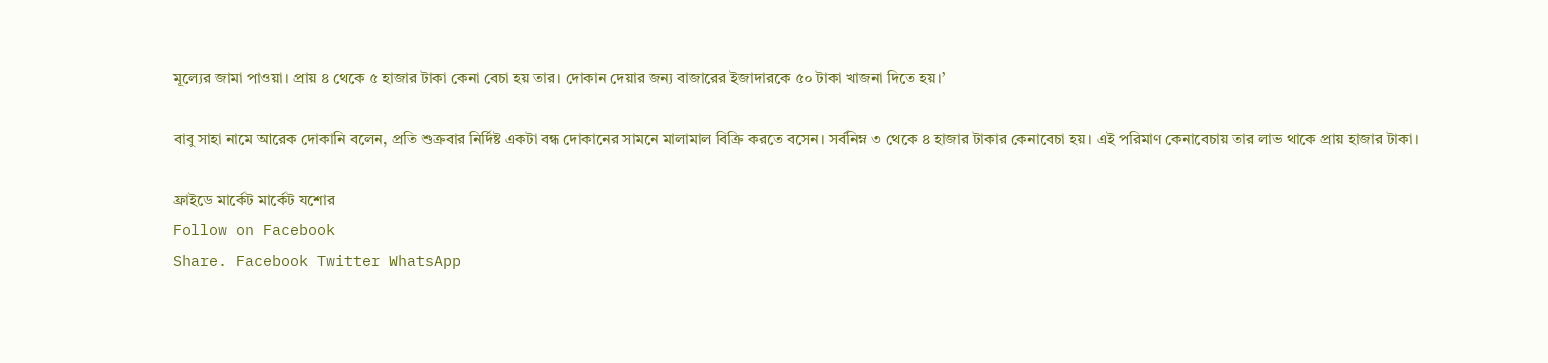মূল্যের জামা পাওয়া। প্রায় ৪ থেকে ৫ হাজার টাকা কেনা বেচা হয় তার। দোকান দেয়ার জন্য বাজারের ইজাদারকে ৫০ টাকা খাজনা দিতে হয়।’

বাবু সাহা নামে আরেক দোকানি বলেন, প্রতি শুক্রবার নির্দিষ্ট একটা বন্ধ দোকানের সামনে মালামাল বিক্রি করতে বসেন। সর্বনিম্ন ৩ থেকে ৪ হাজার টাকার কেনাবেচা হয়। এই পরিমাণ কেনাবেচায় তার লাভ থাকে প্রায় হাজার টাকা।

ফ্রাইডে মার্কেট মার্কেট যশোর
Follow on Facebook
Share. Facebook Twitter WhatsApp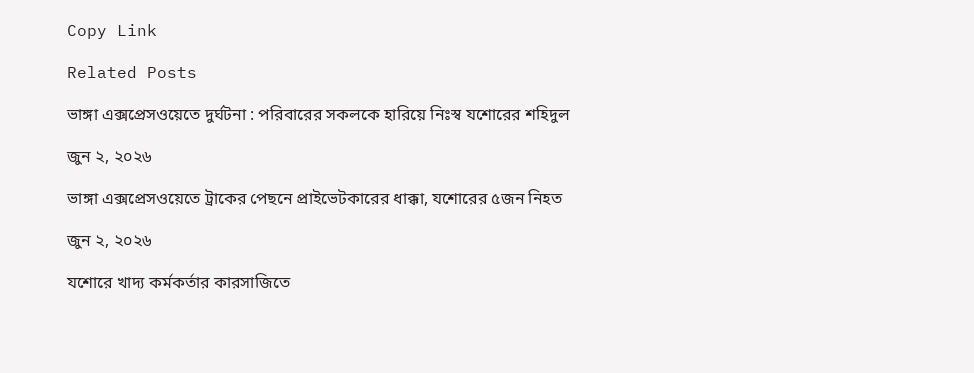Copy Link

Related Posts

ভাঙ্গা এক্সপ্রেসওয়েতে দুর্ঘটনা : পরিবারের সকলকে হারিয়ে নিঃস্ব যশোরের শহিদুল

জুন ২, ২০২৬

ভাঙ্গা এক্সপ্রেসওয়েতে ট্রাকের পেছনে প্রাইভেটকারের ধাক্কা, যশোরের ৫জন নিহত

জুন ২, ২০২৬

যশোরে খাদ্য কর্মকর্তার কারসাজিতে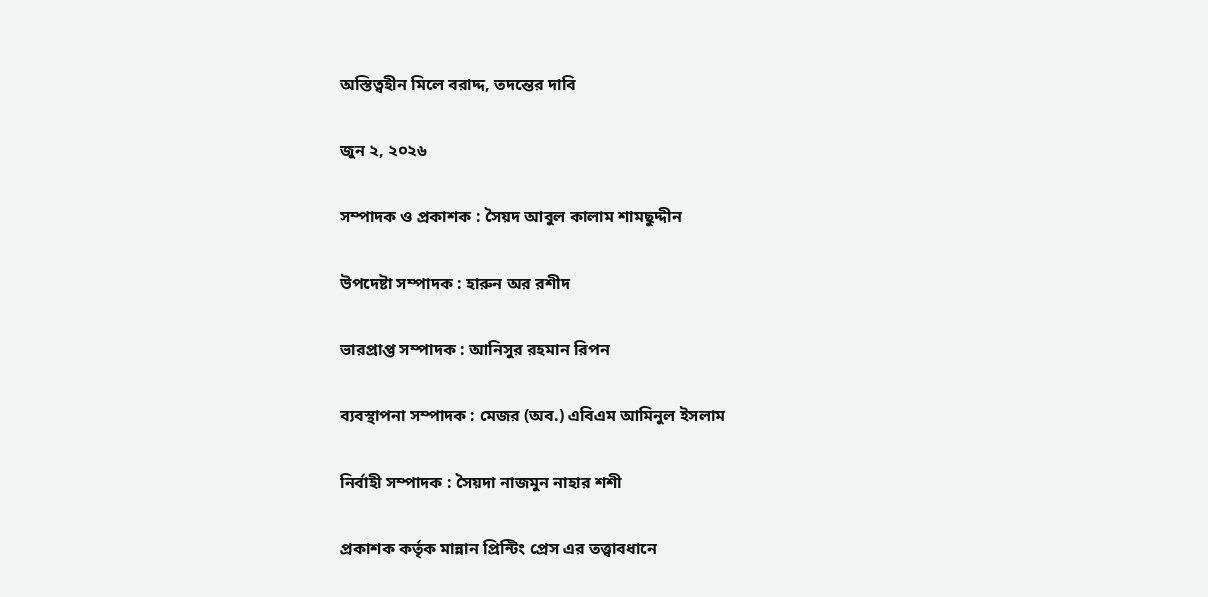অস্তিত্বহীন মিলে বরাদ্দ, তদন্তের দাবি

জুন ২, ২০২৬

সম্পাদক ও প্রকাশক : সৈয়দ আবুল কালাম শামছুদ্দীন

উপদেষ্টা সম্পাদক : হারুন অর রশীদ

ভারপ্রাপ্ত সম্পাদক : আনিসুর রহমান রিপন

ব্যবস্থাপনা সম্পাদক : মেজর (অব.) এবিএম আমিনুল ইসলাম

নির্বাহী সম্পাদক : সৈয়দা নাজমুন নাহার শশী

প্রকাশক কর্তৃক মান্নান প্রিন্টিং প্রেস এর তত্ত্বাবধানে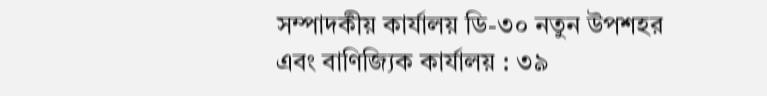সম্পাদকীয় কার্যালয় ডি-৩০ নতুন উপশহর এবং বাণিজ্যিক কার্যালয় : ৩৯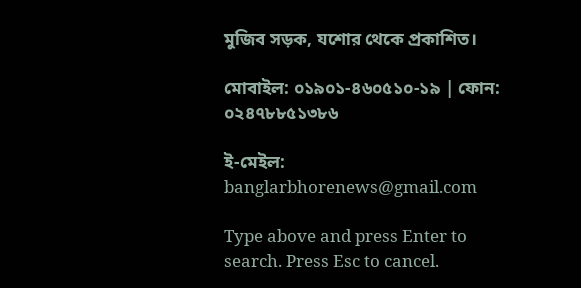মুজিব সড়ক, যশোর থেকে প্রকাশিত।

মোবাইল: ০১৯০১-৪৬০৫১০-১৯ | ফোন: ০২৪৭৮৮৫১৩৮৬

ই-মেইল: banglarbhorenews@gmail.com

Type above and press Enter to search. Press Esc to cancel.